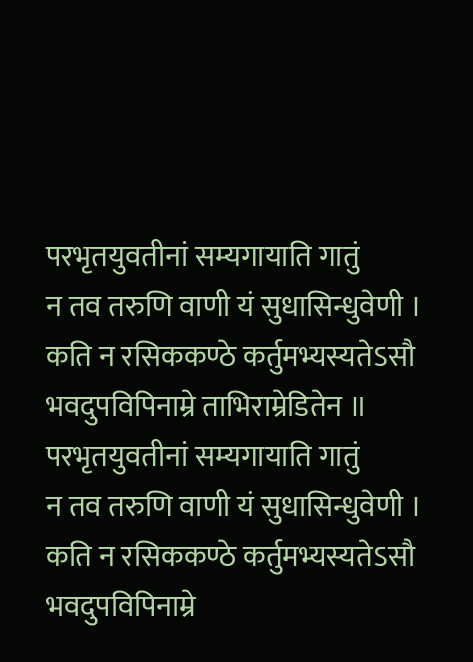परभृतयुवतीनां सम्यगायाति गातुं
न तव तरुणि वाणी यं सुधासिन्धुवेणी ।
कति न रसिककण्ठे कर्तुमभ्यस्यतेऽसौ
भवदुपविपिनाम्रे ताभिराम्रेडितेन ॥
परभृतयुवतीनां सम्यगायाति गातुं
न तव तरुणि वाणी यं सुधासिन्धुवेणी ।
कति न रसिककण्ठे कर्तुमभ्यस्यतेऽसौ
भवदुपविपिनाम्रे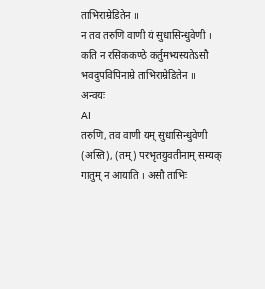ताभिराम्रेडितेन ॥
न तव तरुणि वाणी यं सुधासिन्धुवेणी ।
कति न रसिककण्ठे कर्तुमभ्यस्यतेऽसौ
भवदुपविपिनाम्रे ताभिराम्रेडितेन ॥
अन्वयः
AI
तरुणि, तव वाणी यम् सुधासिन्धुवेणी (अस्ति), (तम्) परभृतयुवतीनाम् सम्यक् गातुम् न आयाति । असौ ताभिः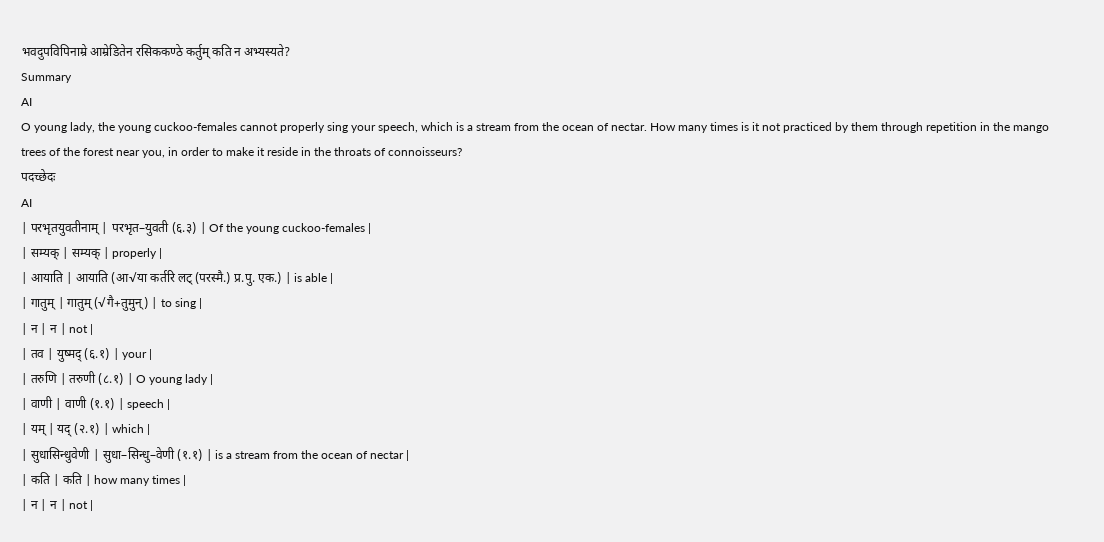भवदुपविपिनाम्रे आम्रेडितेन रसिककण्ठे कर्तुम् कति न अभ्यस्यते?
Summary
AI
O young lady, the young cuckoo-females cannot properly sing your speech, which is a stream from the ocean of nectar. How many times is it not practiced by them through repetition in the mango trees of the forest near you, in order to make it reside in the throats of connoisseurs?
पदच्छेदः
AI
| परभृतयुवतीनाम् | परभृत–युवती (६.३) | Of the young cuckoo-females |
| सम्यक् | सम्यक् | properly |
| आयाति | आयाति (आ√या कर्तरि लट् (परस्मै.) प्र.पु. एक.) | is able |
| गातुम् | गातुम् (√गै+तुमुन्) | to sing |
| न | न | not |
| तव | युष्मद् (६.१) | your |
| तरुणि | तरुणी (८.१) | O young lady |
| वाणी | वाणी (१.१) | speech |
| यम् | यद् (२.१) | which |
| सुधासिन्धुवेणी | सुधा–सिन्धु–वेणी (१.१) | is a stream from the ocean of nectar |
| कति | कति | how many times |
| न | न | not |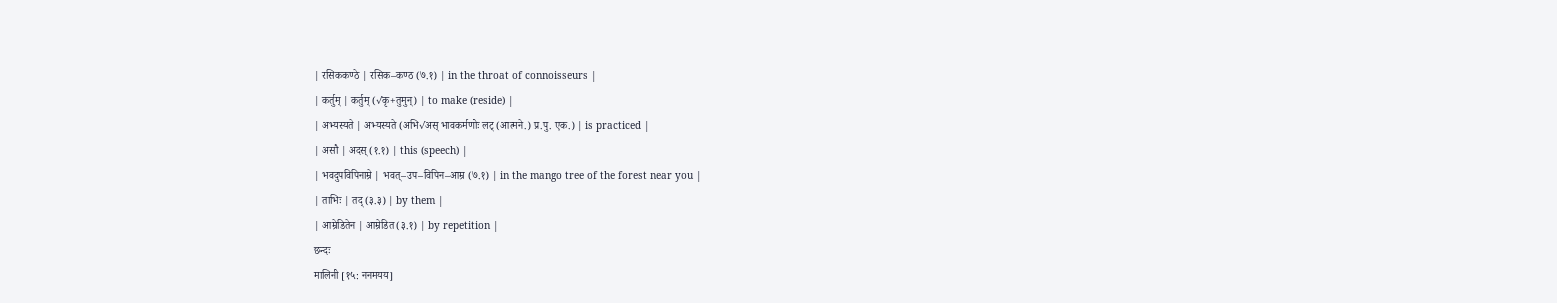| रसिककण्ठे | रसिक–कण्ठ (७.१) | in the throat of connoisseurs |
| कर्तुम् | कर्तुम् (√कृ+तुमुन्) | to make (reside) |
| अभ्यस्यते | अभ्यस्यते (अभि√अस् भावकर्मणोः लट् (आत्मने.) प्र.पु. एक.) | is practiced |
| असौ | अदस् (१.१) | this (speech) |
| भवदुपविपिनाम्रे | भवत्–उप–विपिन–आम्र (७.१) | in the mango tree of the forest near you |
| ताभिः | तद् (३.३) | by them |
| आम्रेडितेन | आम्रेडित (३.१) | by repetition |
छन्दः
मालिनी [१५: ननमयय]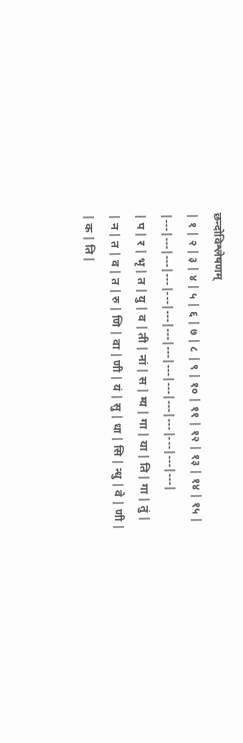छन्दोविश्लेषणम्
| १ | २ | ३ | ४ | ५ | ६ | ७ | ८ | ९ | १० | ११ | १२ | १३ | १४ | १५ |
|---|---|---|---|---|---|---|---|---|---|---|---|---|---|---|
| प | र | भृ | त | यु | व | ती | नां | स | म्य | गा | या | ति | गा | तुं |
| न | त | व | त | रु | णि | वा | णी | यं | सु | धा | सि | न्धु | वे | णी |
| क | ति |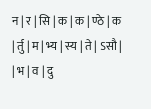न | र | सि | क | क | ण्ठे | क | र्तु | म | भ्य | स्य | ते | ऽसौ |
| भ | व | दु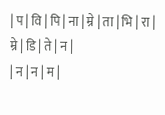| प | वि | पि | ना | म्रे | ता | भि | रा | म्रे | डि | ते | न |
| न | न | म |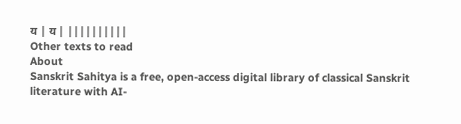य | य | ||||||||||
Other texts to read
About
Sanskrit Sahitya is a free, open-access digital library of classical Sanskrit literature with AI-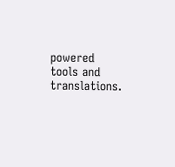powered tools and translations.